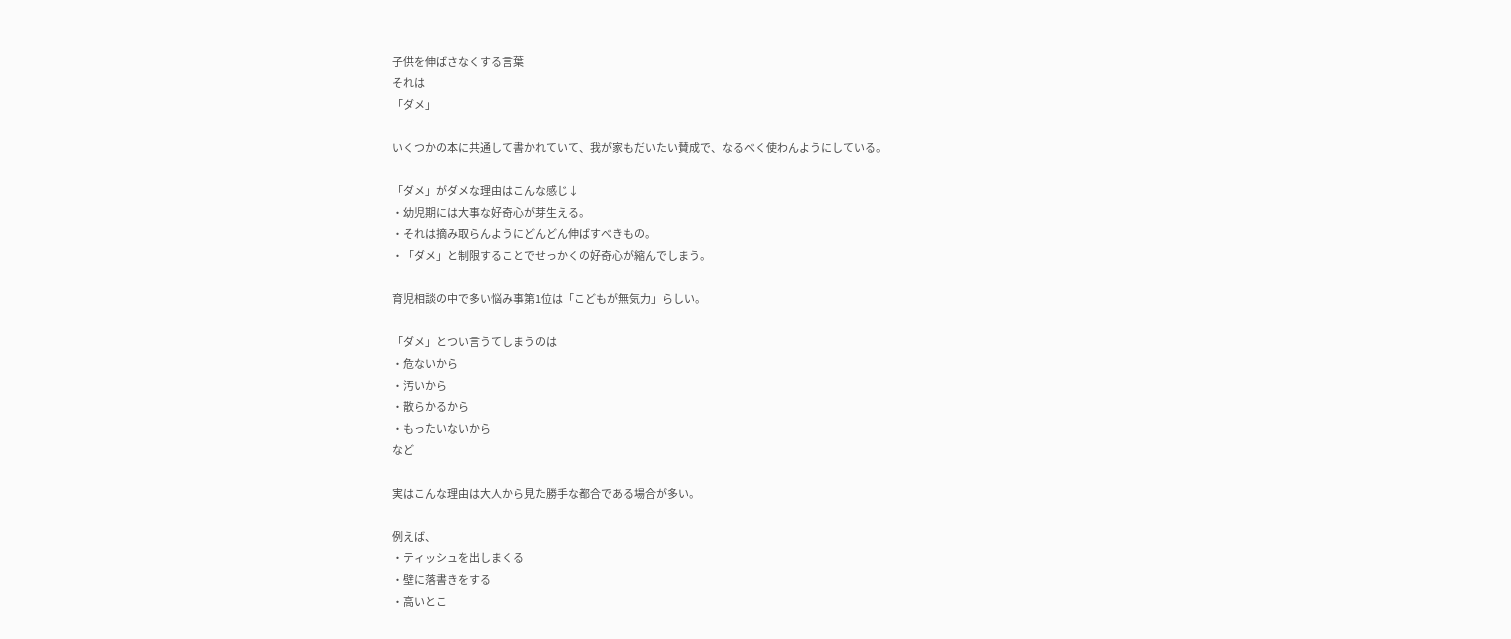子供を伸ばさなくする言葉
それは
「ダメ」

いくつかの本に共通して書かれていて、我が家もだいたい賛成で、なるべく使わんようにしている。

「ダメ」がダメな理由はこんな感じ↓
・幼児期には大事な好奇心が芽生える。
・それは摘み取らんようにどんどん伸ばすべきもの。
・「ダメ」と制限することでせっかくの好奇心が縮んでしまう。

育児相談の中で多い悩み事第1位は「こどもが無気力」らしい。

「ダメ」とつい言うてしまうのは
・危ないから
・汚いから
・散らかるから
・もったいないから
など

実はこんな理由は大人から見た勝手な都合である場合が多い。

例えば、
・ティッシュを出しまくる
・壁に落書きをする
・高いとこ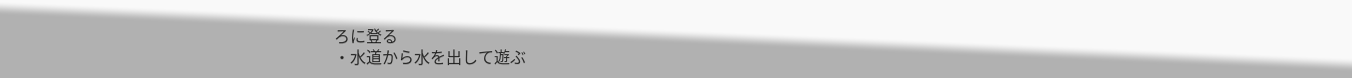ろに登る
・水道から水を出して遊ぶ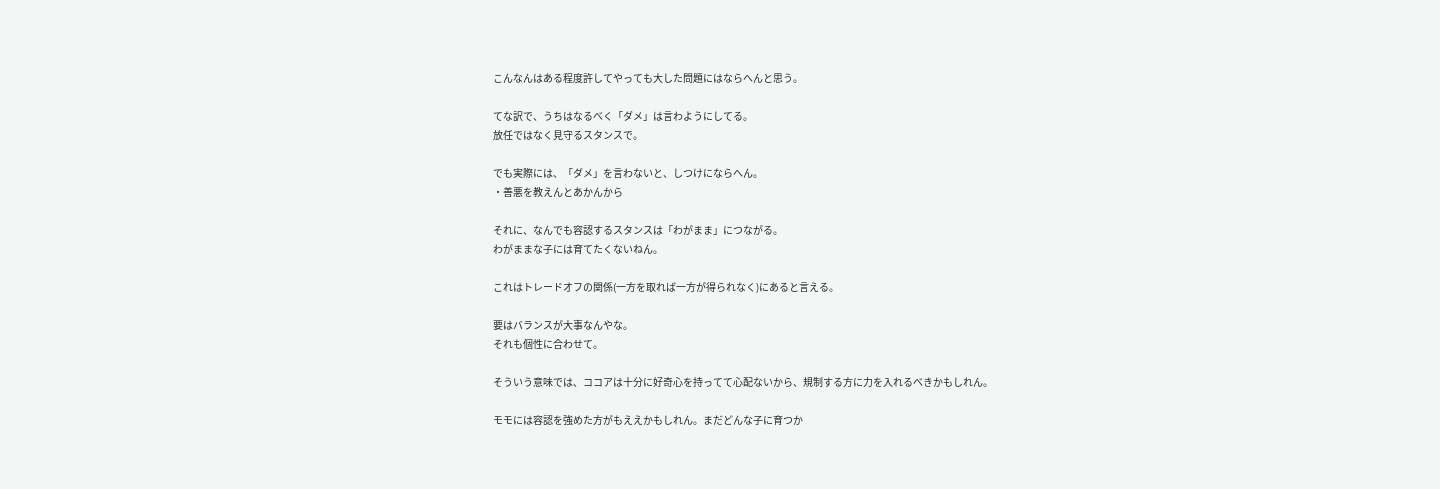こんなんはある程度許してやっても大した問題にはならへんと思う。

てな訳で、うちはなるべく「ダメ」は言わようにしてる。
放任ではなく見守るスタンスで。

でも実際には、「ダメ」を言わないと、しつけにならへん。
・善悪を教えんとあかんから

それに、なんでも容認するスタンスは「わがまま」につながる。
わがままな子には育てたくないねん。

これはトレードオフの関係(一方を取れば一方が得られなく)にあると言える。

要はバランスが大事なんやな。
それも個性に合わせて。

そういう意味では、ココアは十分に好奇心を持ってて心配ないから、規制する方に力を入れるべきかもしれん。

モモには容認を強めた方がもええかもしれん。まだどんな子に育つか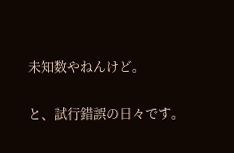未知数やねんけど。

と、試行錯誤の日々です。